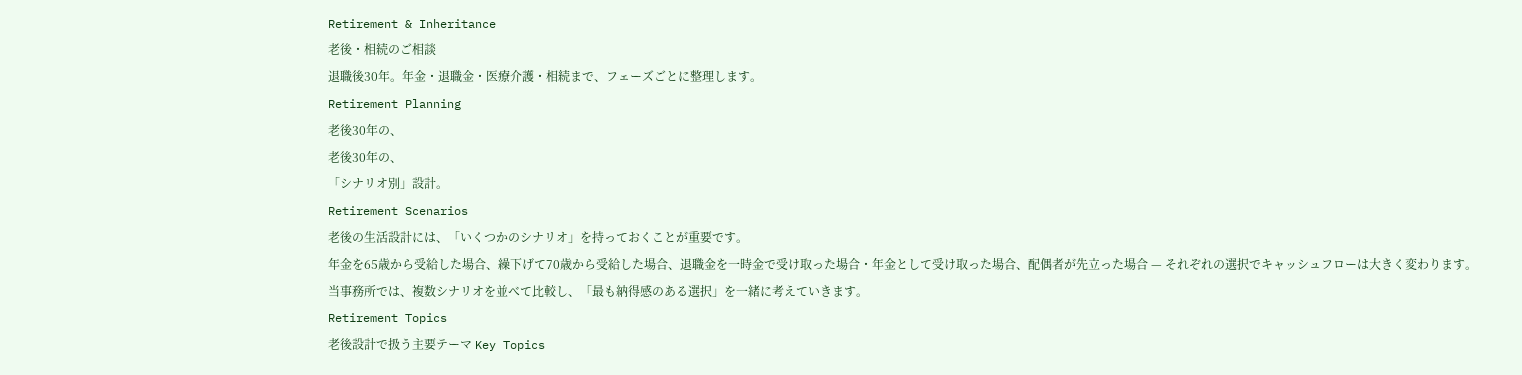Retirement & Inheritance
老後・相続のご相談
退職後30年。年金・退職金・医療介護・相続まで、フェーズごとに整理します。
Retirement Planning
老後30年の、
老後30年の、
「シナリオ別」設計。
Retirement Scenarios
老後の生活設計には、「いくつかのシナリオ」を持っておくことが重要です。
年金を65歳から受給した場合、繰下げて70歳から受給した場合、退職金を一時金で受け取った場合・年金として受け取った場合、配偶者が先立った場合 — それぞれの選択でキャッシュフローは大きく変わります。
当事務所では、複数シナリオを並べて比較し、「最も納得感のある選択」を一緒に考えていきます。
Retirement Topics
老後設計で扱う主要テーマ Key Topics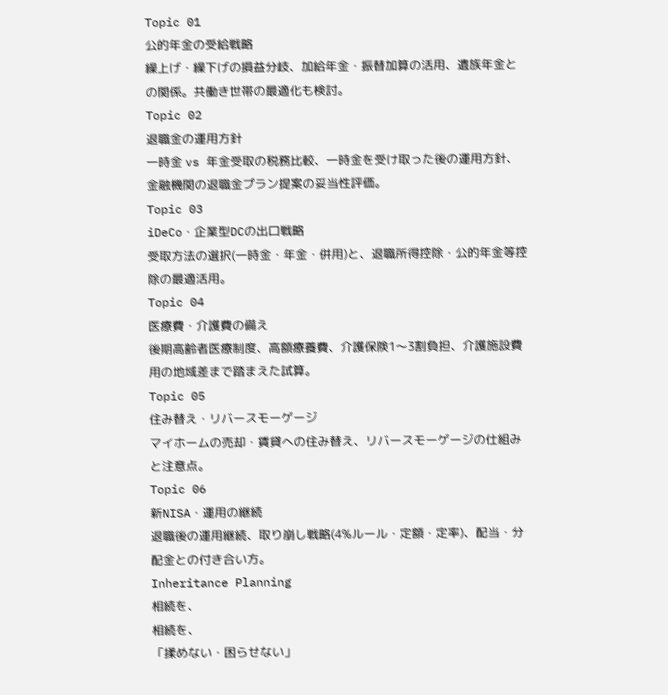Topic 01
公的年金の受給戦略
繰上げ・繰下げの損益分岐、加給年金・振替加算の活用、遺族年金との関係。共働き世帯の最適化も検討。
Topic 02
退職金の運用方針
一時金 vs 年金受取の税務比較、一時金を受け取った後の運用方針、金融機関の退職金プラン提案の妥当性評価。
Topic 03
iDeCo・企業型DCの出口戦略
受取方法の選択(一時金・年金・併用)と、退職所得控除・公的年金等控除の最適活用。
Topic 04
医療費・介護費の備え
後期高齢者医療制度、高額療養費、介護保険1〜3割負担、介護施設費用の地域差まで踏まえた試算。
Topic 05
住み替え・リバースモーゲージ
マイホームの売却・賃貸への住み替え、リバースモーゲージの仕組みと注意点。
Topic 06
新NISA・運用の継続
退職後の運用継続、取り崩し戦略(4%ルール・定額・定率)、配当・分配金との付き合い方。
Inheritance Planning
相続を、
相続を、
「揉めない・困らせない」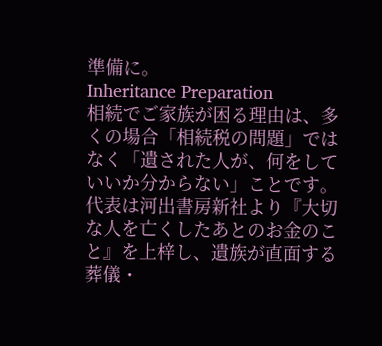準備に。
Inheritance Preparation
相続でご家族が困る理由は、多くの場合「相続税の問題」ではなく「遺された人が、何をしていいか分からない」ことです。
代表は河出書房新社より『大切な人を亡くしたあとのお金のこと』を上梓し、遺族が直面する葬儀・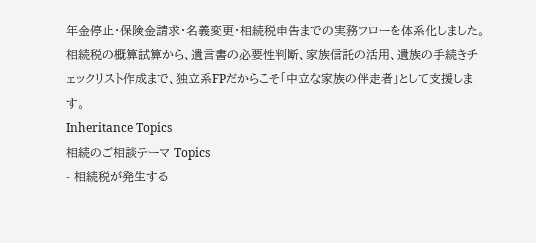年金停止・保険金請求・名義変更・相続税申告までの実務フローを体系化しました。
相続税の概算試算から、遺言書の必要性判断、家族信託の活用、遺族の手続きチェックリスト作成まで、独立系FPだからこそ「中立な家族の伴走者」として支援します。
Inheritance Topics
相続のご相談テーマ Topics
- 相続税が発生する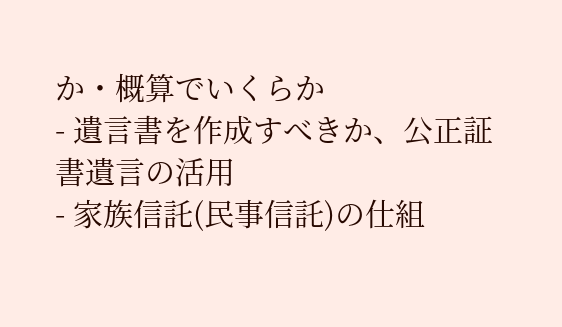か・概算でいくらか
- 遺言書を作成すべきか、公正証書遺言の活用
- 家族信託(民事信託)の仕組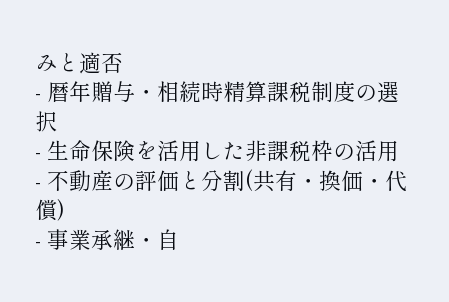みと適否
- 暦年贈与・相続時精算課税制度の選択
- 生命保険を活用した非課税枠の活用
- 不動産の評価と分割(共有・換価・代償)
- 事業承継・自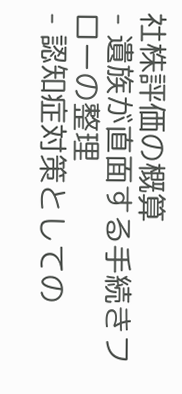社株評価の概算
- 遺族が直面する手続きフローの整理
- 認知症対策としての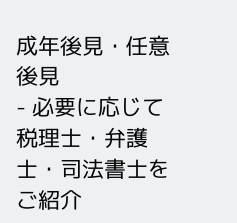成年後見・任意後見
- 必要に応じて税理士・弁護士・司法書士をご紹介